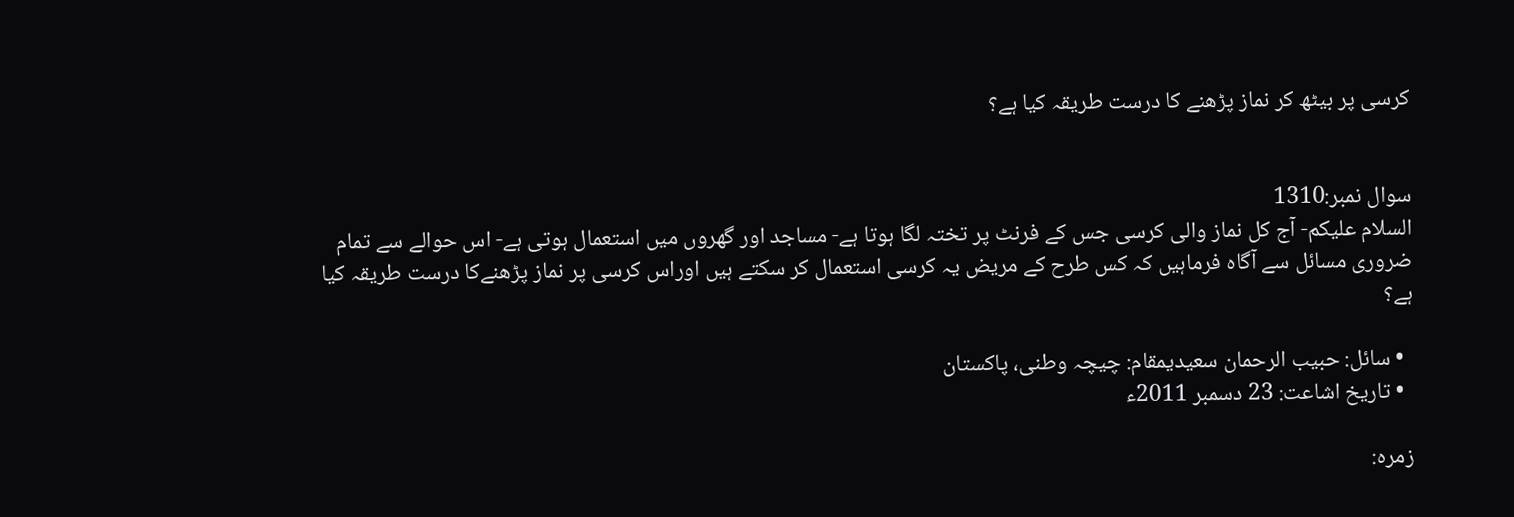کرسی پر بیٹھ کر نماز پڑھنے کا درست طریقہ کیا ہے؟


سوال نمبر:1310
السلام علیکم- آج کل نماز والی کرسی جس کے فرنٹ پر تختہ لگا ہوتا ہے- مساجد اور گھروں میں استعمال ہوتی ہے- اس حوالے سے تمام ضروری مسائل سے آگاہ فرماہیں کہ کس طرح کے مریض یہ کرسی استعمال کر سکتے ہیں اوراس کرسی پر نماز پڑھنےکا درست طریقہ کیا ہے؟

  • سائل: حبیب الرحمان سعیدیمقام: چیچہ وطنی، پاکستان
  • تاریخ اشاعت: 23 دسمبر 2011ء

زمرہ: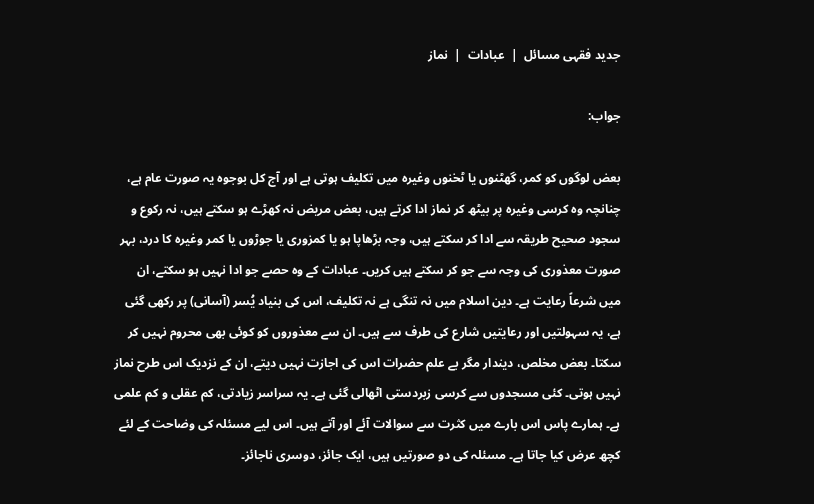جدید فقہی مسائل  |  عبادات  |  نماز

جواب:

بعض لوگوں کو کمر، گھٹنوں یا ٹخنوں وغیرہ میں تکلیف ہوتی ہے اور آج کل بوجوہ یہ صورت عام ہے، چنانچہ وہ کرسی وغیرہ پر بیٹھ کر نماز ادا کرتے ہیں، بعض مریض نہ کھڑے ہو سکتے ہیں، نہ رکوع و سجود صحیح طریقہ سے ادا کر سکتے ہیں، وجہ بڑھاپا ہو یا کمزوری یا جوڑوں یا کمر وغیرہ کا درد، بہر صورت معذوری کی وجہ سے جو کر سکتے ہیں کریں۔ عبادات کے وہ حصے جو ادا نہیں ہو سکتے، ان میں شرعاً رعایت ہے۔ دین اسلام میں نہ تنگی ہے نہ تکلیف، اس کی بنیاد یُسر (آسانی) پر رکھی گئی ہے، یہ سہولتیں اور رعایتیں شارع کی طرف سے ہیں۔ ان سے معذوروں کو کوئی بھی محروم نہیں کر سکتا۔ بعض مخلص، دیندار مگر بے علم حضرات اس کی اجازت نہیں دیتے، ان کے نزدیک اس طرح نماز نہیں ہوتی۔ کئی مسجدوں سے کرسی زبردستی اٹھالی گئی ہے۔ یہ سراسر زیادتی، کم عقلی و کم علمی ہے۔ ہمارے پاس اس بارے میں کثرت سے سوالات آئے اور آتے ہیں۔ اس لیے مسئلہ کی وضاحت کے لئے کچھ عرض کیا جاتا ہے۔ مسئلہ کی دو صورتیں ہیں، ایک جائز، دوسری ناجائز۔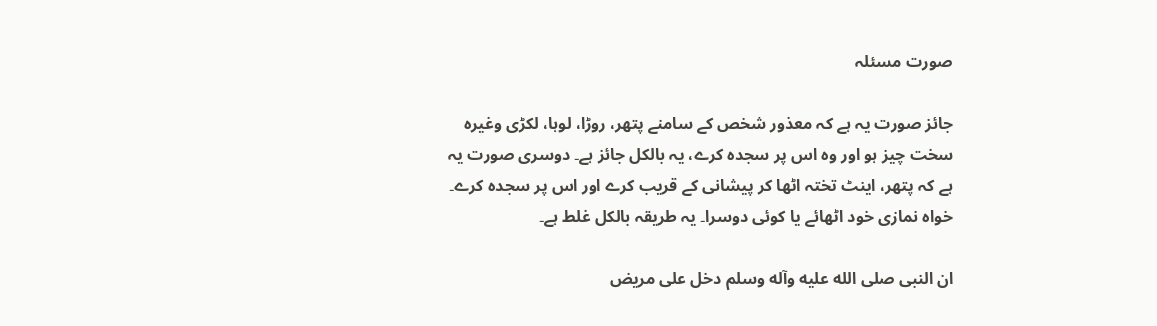صورت مسئلہ

جائز صورت یہ ہے کہ معذور شخص کے سامنے پتھر، روڑا، لوہا، لکڑی وغیرہ سخت چیز ہو اور وہ اس پر سجدہ کرے، یہ بالکل جائز ہے۔ دوسری صورت یہ ہے کہ پتھر، اینٹ تختہ اٹھا کر پیشانی کے قریب کرے اور اس پر سجدہ کرے۔ خواہ نمازی خود اٹھائے یا کوئی دوسرا۔ یہ طریقہ بالکل غلط ہے۔

ان النبی صلی الله عليه وآله وسلم دخل علی مريض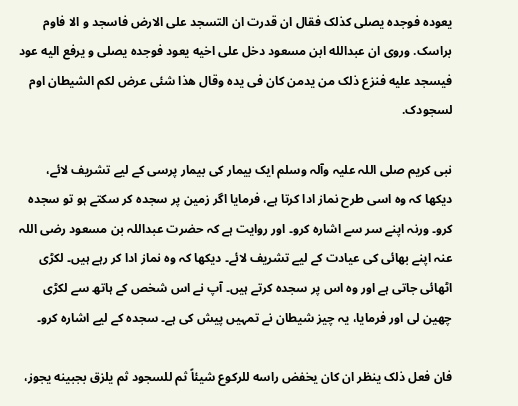يعوده فوجده يصلی کذلک فقال ان قدرت ان التسجد علی الارض فاسجد و الا فاوم براسک. وروی ان عبدالله ابن مسعود دخل علی اخيه يعود فوجده يصلی و يرفع اليه عود فيسجد عليه فنزع ذلک من يدمن کان فی يده وقال هذا شئی عرض لکم الشيطان اوم لسجودک.

نبی کریم صلی اللہ علیہ وآلہ وسلم ایک بیمار کی بیمار پرسی کے لیے تشریف لائے، دیکھا کہ وہ اسی طرح نماز ادا کرتا ہے، فرمایا اگر زمین پر سجدہ کر سکتے ہو تو سجدہ کرو۔ ورنہ اپنے سر سے اشارہ کرو۔ اور روایت ہے کہ حضرت عبداللہ بن مسعود رضی اللہ عنہ اپنے بھائی کی عیادت کے لیے تشریف لائے۔ دیکھا کہ وہ نماز ادا کر رہے ہیں۔ لکڑی اٹھائی جاتی ہے اور وہ اس پر سجدہ کرتے ہیں۔ آپ نے اس شخص کے ہاتھ سے لکڑی چھین لی اور فرمایا، یہ چیز شیطان نے تمہیں پیش کی ہے۔ سجدہ کے لیے اشارہ کرو۔

فان فعل ذلک ينظر ان کان يخفض راسه للرکوع شيئاً ثم للسجود ثم يلزق بجبينه يجوز،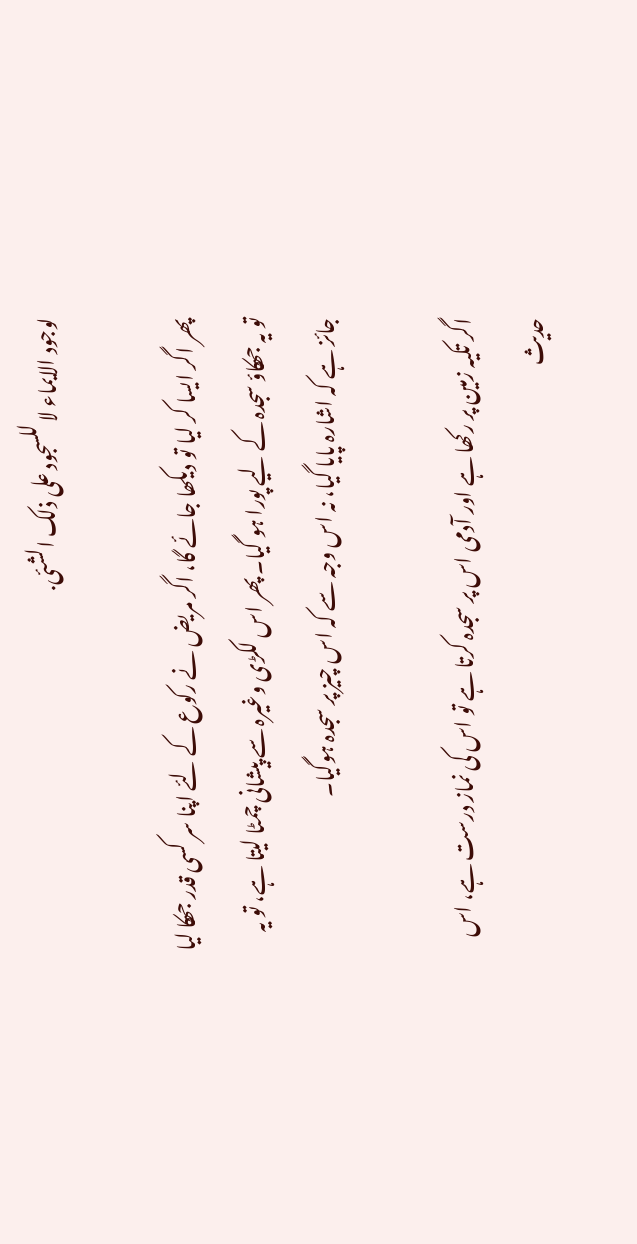لوجود الايماء لا للسجود علی ذلک الشئی.

پھر اگر ایسا کر لیا تو دیکھا جائے گا، اگر مریض نے رکوع کے لئے اپنا سر کسی قدر جھکا لیا تو یہ جھکاؤ سجدہ کے لیے پورا ہو گیا۔ پھر اس لکڑی وغیرہ سے پیشانی چمٹا لیتا ہے، تو یہ جائز ہے کہ اشارہ پایا گیا، نہ اس وجہ سے کہ اس چیز پر سجدہ ہوگیا۔

اگر تکیہ زمین پر رکھا ہے اور آدمی اس پر سجدہ کرتا ہے تو اس کی نماز درست ہے، اس حدیث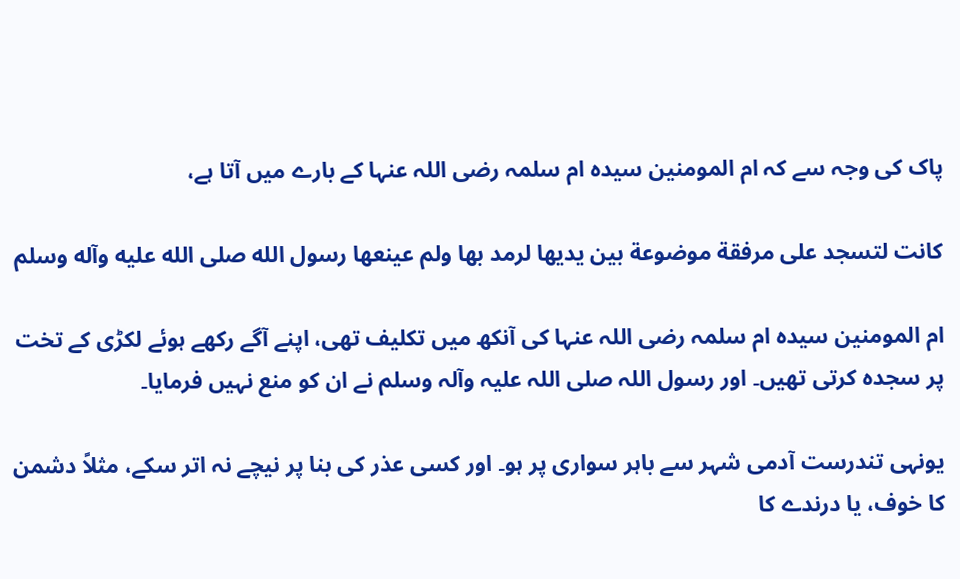پاک کی وجہ سے کہ ام المومنین سیدہ ام سلمہ رضی اللہ عنہا کے بارے میں آتا ہے،

کانت لتسجد علی مرفقة موضوعة بين يديها لرمد بها ولم عينعها رسول الله صلی الله عليه وآله وسلم

ام المومنین سیدہ ام سلمہ رضی اللہ عنہا کی آنکھ میں تکلیف تھی، اپنے آگے رکھے ہوئے لکڑی کے تخت پر سجدہ کرتی تھیں۔ اور رسول اللہ صلی اللہ علیہ وآلہ وسلم نے ان کو منع نہیں فرمایا۔

یونہی تندرست آدمی شہر سے باہر سواری پر ہو۔ اور کسی عذر کی بنا پر نیچے نہ اتر سکے، مثلاً دشمن کا خوف، یا درندے کا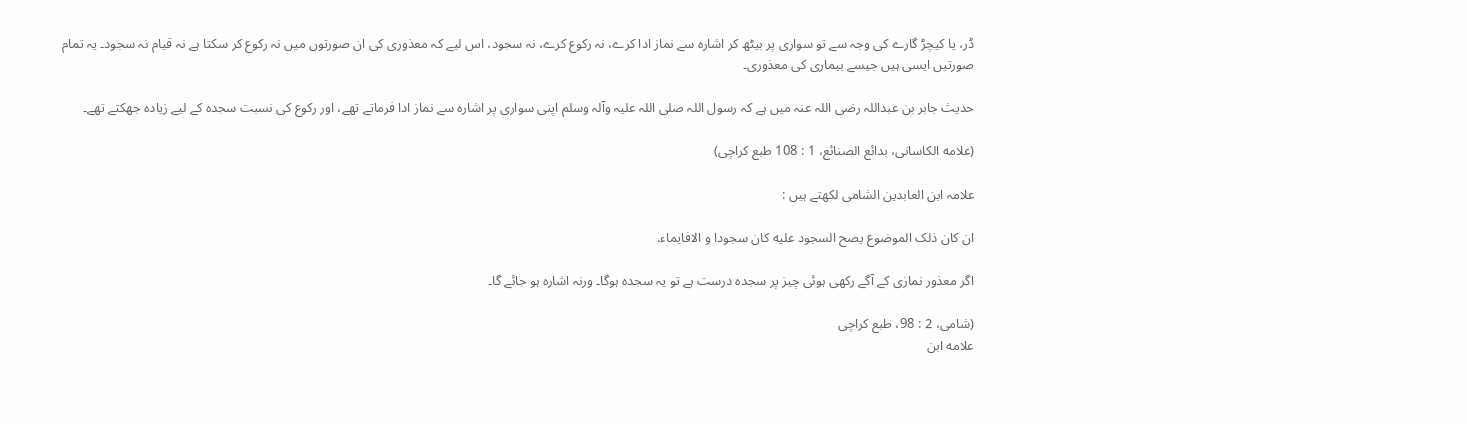ڈر، یا کیچڑ گارے کی وجہ سے تو سواری پر بیٹھ کر اشارہ سے نماز ادا کرے، نہ رکوع کرے، نہ سجود، اس لیے کہ معذوری کی ان صورتوں میں نہ رکوع کر سکتا ہے نہ قیام نہ سجود۔ یہ تمام صورتیں ایسی ہیں جیسے بیماری کی معذوری۔

حدیث جابر بن عبداللہ رضی اللہ عنہ میں ہے کہ رسول اللہ صلی اللہ علیہ وآلہ وسلم اپنی سواری پر اشارہ سے نماز ادا فرماتے تھے، اور رکوع کی نسبت سجدہ کے لیے زیادہ جھکتے تھے۔

(علامه الکاسانی، بدائع الصنائع، 1 : 108 طبع کراچی)

علامہ ابن العابدین الشامی لکھتے ہیں :

ان کان ذلک الموضوع يصح السجود عليه کان سجودا و الافايماء.

اگر معذور نمازی کے آگے رکھی ہوئی چیز پر سجدہ درست ہے تو یہ سجدہ ہوگا۔ ورنہ اشارہ ہو جائے گا۔

(شامی، 2 : 98، طبع کراچی
علامه ابن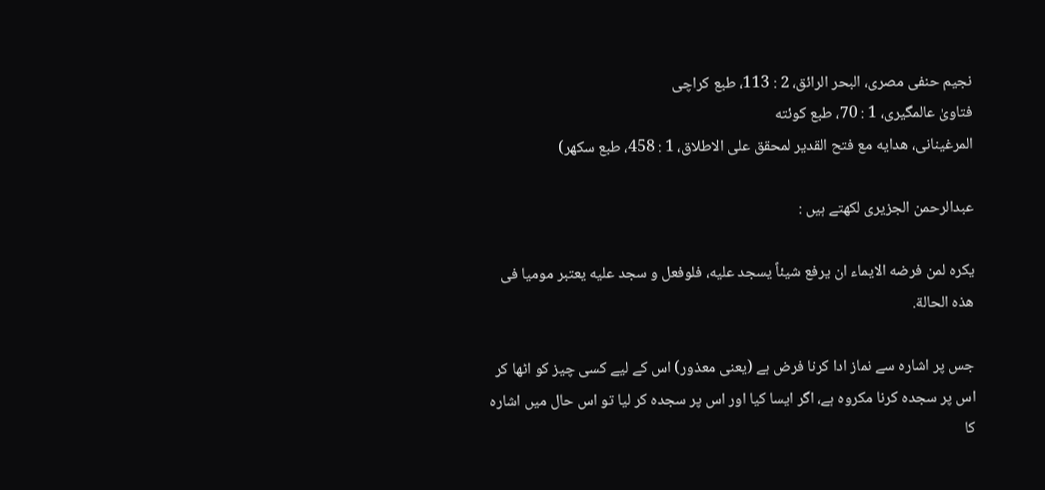نجيم حنفی مصری، البحر الرائق، 2 : 113، طبع کراچی
فتاویٰ عالمگيری، 1 : 70، طبع کوئته
المرغينانی، هدايه مع فتح القدير لمحقق علی الاطلاق، 1 : 458، طبع سکهر)

عبدالرحمن الجزیری لکھتے ہیں :

يکره لمن فرضه الايماء ان يرفع شيئاً يسجد عليه، فلوفعل و سجد عليه يعتبر موميا فی هذه الحالة.

جس پر اشارہ سے نماز ادا کرنا فرض ہے (یعنی معذور) اس کے لیے کسی چیز کو اٹھا کر اس پر سجدہ کرنا مکروہ ہے، اگر ایسا کیا اور اس پر سجدہ کر لیا تو اس حال میں اشارہ کا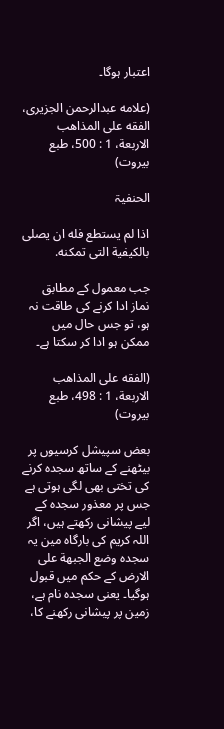اعتبار ہوگا۔

(علامه عبدالرحمن الجزيری، الفقه علی المذاهب الاربعة، 1 : 500، طبع بيروت)

الحنفیۃ

اذا لم يستطع فله ان يصلی بالکيفية التی تمکنه.

جب معمول کے مطابق نماز ادا کرنے کی طاقت نہ ہو، تو جس حال میں ممکن ہو ادا کر سکتا ہے۔

(الفقه علی المذاهب الاربعة، 1 : 498، طبع بيروت)

بعض سپیشل کرسیوں پر بیٹھنے کے ساتھ سجدہ کرنے کی تختی بھی لگی ہوتی ہے جس پر معذور سجدہ کے لیے پیشانی رکھتے ہیں، اگر اللہ کریم کی بارگاہ مین یہ سجدہ وضع الجبهة علی الارض کے حکم میں قبول ہوگیا۔ یعنی سجدہ نام ہے، زمین پر پیشانی رکھنے کا،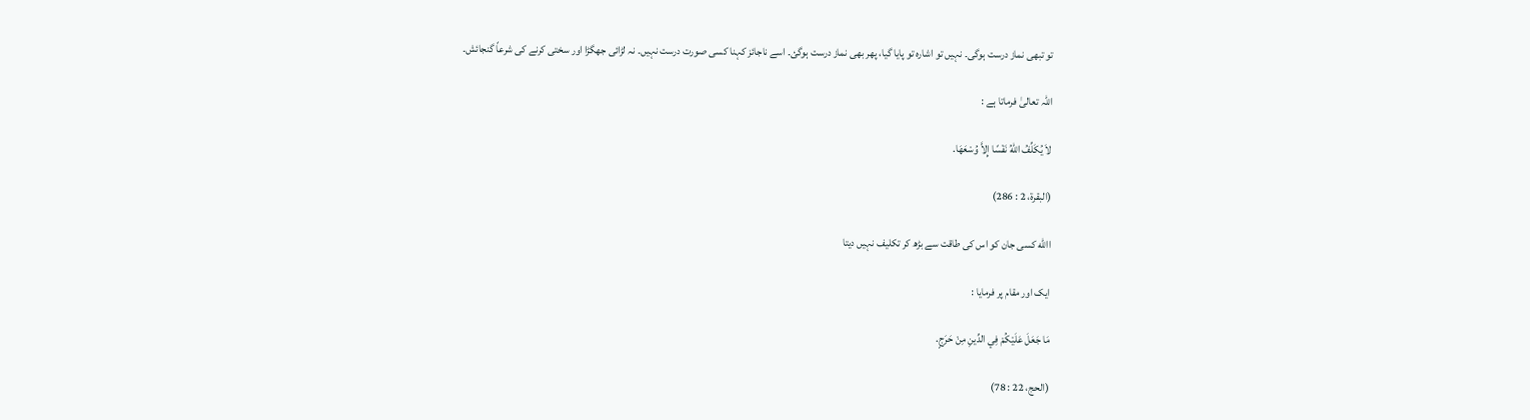تو تبھی نماز درست ہوگی۔ نہیں تو اشارہ تو پایا گیا، پھر بھی نماز درست ہوگئ۔ اسے ناجائز کہنا کسی صورت درست نہیں۔ نہ لڑائی جھگڑا اور سختی کرنے کی شرعاً گنجائش۔

اللہ تعالیٰ فرماتا ہے :

لاَ يُكَلِّفُ اللّهُ نَفْسًا إِلاَّ وُسْعَهَا.

(البقرة، 2 : 286)

االله کسی جان کو اس کی طاقت سے بڑھ کر تکلیف نہیں دیتا

ایک اور مقام پر فرمایا :

مَا جَعَلَ عَلَيْكُمْ فِي الدِّينِ مِنْ حَرَجٍ.

(الحج، 22 : 78)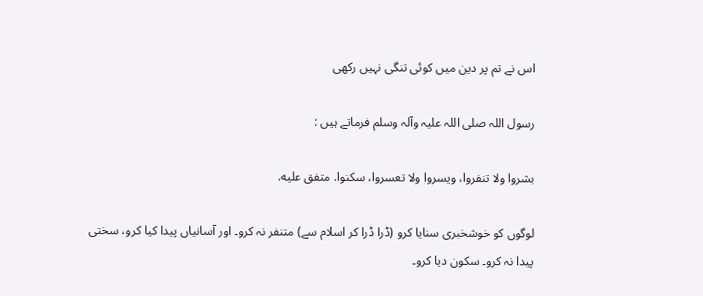اس نے تم پر دین میں کوئی تنگی نہیں رکھی

رسول اللہ صلی اللہ علیہ وآلہ وسلم فرماتے ہیں :

بشروا ولا تنفروا، ويسروا ولا تعسروا، سکنوا. متفق عليه.

لوگوں کو خوشخبری سنایا کرو (ڈرا ڈرا کر اسلام سے) متنفر نہ کرو۔ اور آسانیاں پیدا کیا کرو، سختی پیدا نہ کرو۔ سکون دیا کرو۔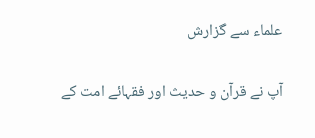علماء سے گزارش

آپ نے قرآن و حدیث اور فقہائے امت کے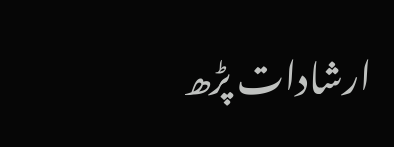ارشادات پڑھ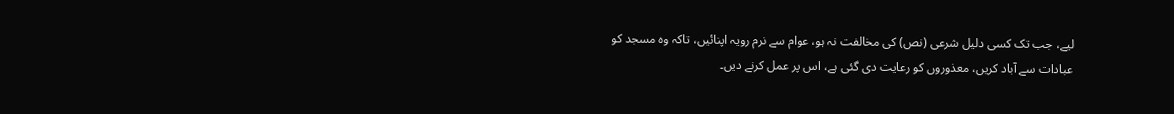لیے، جب تک کسی دلیل شرعی (نص) کی مخالفت نہ ہو، عوام سے نرم رویہ اپنائیں، تاکہ وہ مسجد کو عبادات سے آباد کریں، معذوروں کو رعایت دی گئی ہے، اس پر عمل کرنے دیں۔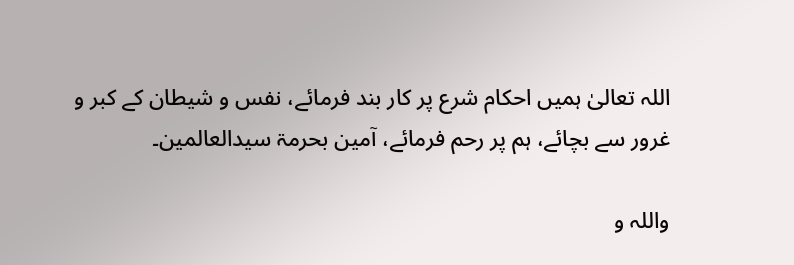اللہ تعالیٰ ہمیں احکام شرع پر کار بند فرمائے، نفس و شیطان کے کبر و غرور سے بچائے، ہم پر رحم فرمائے، آمین بحرمۃ سیدالعالمین۔

واللہ و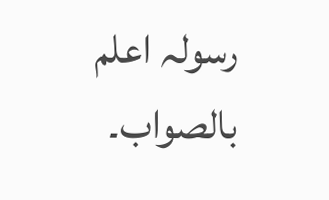رسولہ اعلم بالصواب۔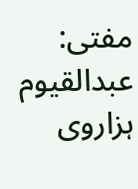مفتی: عبدالقیوم ہزاروی